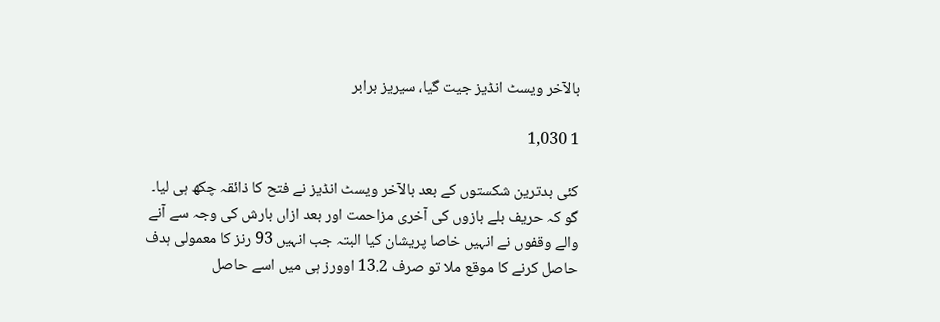بالآخر ویسٹ انڈیز جیت گیا، سیریز برابر

1 1,030

کئی بدترین شکستوں کے بعد بالآخر ویسٹ انڈیز نے فتح کا ذائقہ چکھ ہی لیا۔ گو کہ حریف بلے بازوں کی آخری مزاحمت اور بعد ازاں بارش کی وجہ سے آنے والے وقفوں نے انہیں خاصا پریشان کیا البتہ جب انہیں 93 رنز کا معمولی ہدف حاصل کرنے کا موقع ملا تو صرف 13.2 اوورز ہی میں اسے حاصل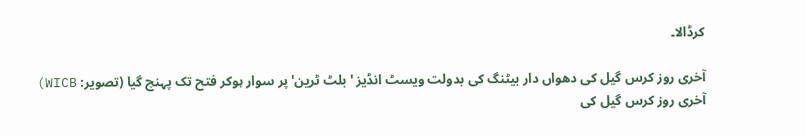کرڈالا۔

آخری روز کرس گیل کی دھواں دار بیٹنگ کی بدولت ویسٹ انڈیز 'بلٹ ٹرین' پر سوار ہوکر فتح تک پہنچ گیا (تصویر: WICB)
آخری روز کرس گیل کی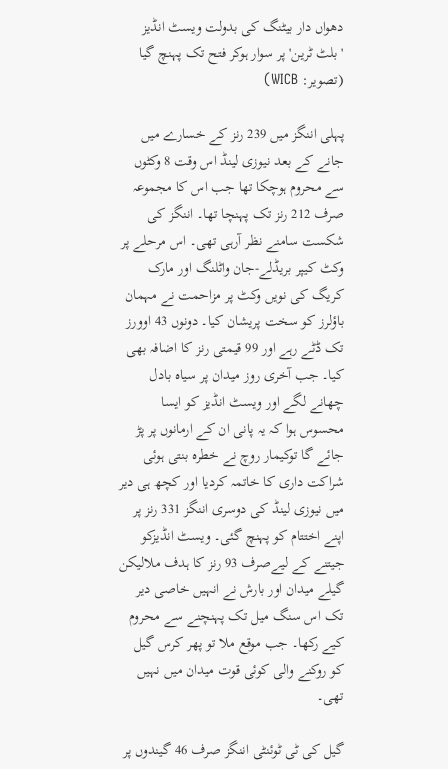دھواں دار بیٹنگ کی بدولت ویسٹ انڈیز 'بلٹ ٹرین' پر سوار ہوکر فتح تک پہنچ گیا (تصویر: WICB)

پہلی اننگز میں 239 رنز کے خسارے میں جانے کے بعد نیوزی لینڈ اس وقت 8 وکٹوں سے محروم ہوچکا تھا جب اس کا مجموعہ صرف 212 رنز تک پہنچا تھا۔ اننگز کی شکست سامنے نظر آرہی تھی۔ اس مرحلے پر وکٹ کیپر بریڈلے-جان واٹلنگ اور مارک کریگ کی نویں وکٹ پر مزاحمت نے مہمان باؤلرز کو سخت پریشان کیا۔ دونوں 43 اوورز تک ڈٹے رہے اور 99 قیمتی رنز کا اضافہ بھی کیا۔ جب آخری روز میدان پر سیاہ بادل چھانے لگے اور ویسٹ انڈیز کو ایسا محسوس ہوا کہ یہ پانی ان کے ارمانوں پر پڑ جائے گا توکیمار روچ نے خطرہ بنتی ہوئی شراکت داری کا خاتمہ کردیا اور کچھ ہی دیر میں نیوزی لینڈ کی دوسری اننگز 331 رنز پر اپنے اختتام کو پہنچ گئی۔ ویسٹ انڈیزکو جیتنے کے لیےصرف 93 رنز کا ہدف ملالیکن گیلے میدان اور بارش نے انہیں خاصی دیر تک اس سنگ میل تک پہنچنے سے محروم کیے رکھا۔ جب موقع ملا تو پھر کرس گیل کو روکنے والی کوئی قوت میدان میں نہیں تھی۔

گیل کی ٹی ٹوئنٹی اننگز صرف 46 گیندوں پر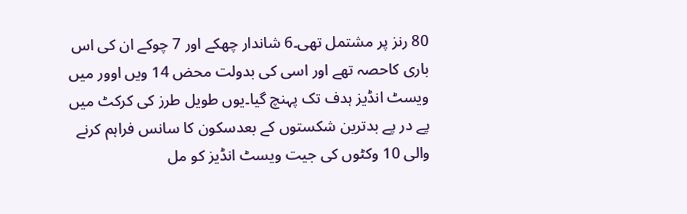80 رنز پر مشتمل تھی۔6 شاندار چھکے اور 7 چوکے ان کی اس باری کاحصہ تھے اور اسی کی بدولت محض 14 ویں اوور میں ویسٹ انڈیز ہدف تک پہنچ گیا۔یوں طویل طرز کی کرکٹ میں پے در پے بدترین شکستوں کے بعدسکون کا سانس فراہم کرنے والی 10 وکٹوں کی جیت ویسٹ انڈیز کو مل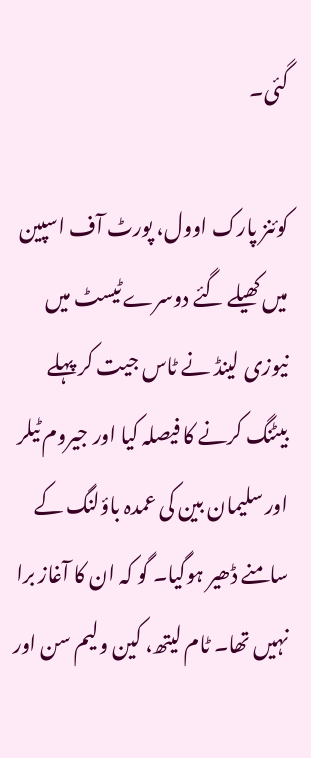گئی۔

کوئنز پارک اوول، پورٹ آف اسپین میں کھیلے گئے دوسرے ٹیسٹ میں نیوزی لینڈ نے ٹاس جیت کر پہلے بیٹنگ کرنے کا فیصلہ کیا اور جیروم ٹیلر اور سلیمان بین کی عمدہ باؤلنگ کے سامنے ڈھیر ہوگیا۔ گو کہ ان کا آغاز برا نہیں تھا۔ ٹام لیتھ، کین ولیم سن اور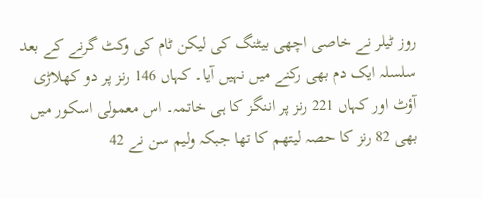روز ٹیلر نے خاصی اچھی بیٹنگ کی لیکن ٹام کی وکٹ گرنے کے بعد سلسلہ ایک دم بھی رکنے میں نہیں آیا۔ کہاں 146 رنز پر دو کھلاڑی آؤٹ اور کہاں 221 رنز پر اننگز کا ہی خاتمہ۔ اس معمولی اسکور میں بھی 82 رنز کا حصہ لیتھم کا تھا جبکہ ولیم سن نے 42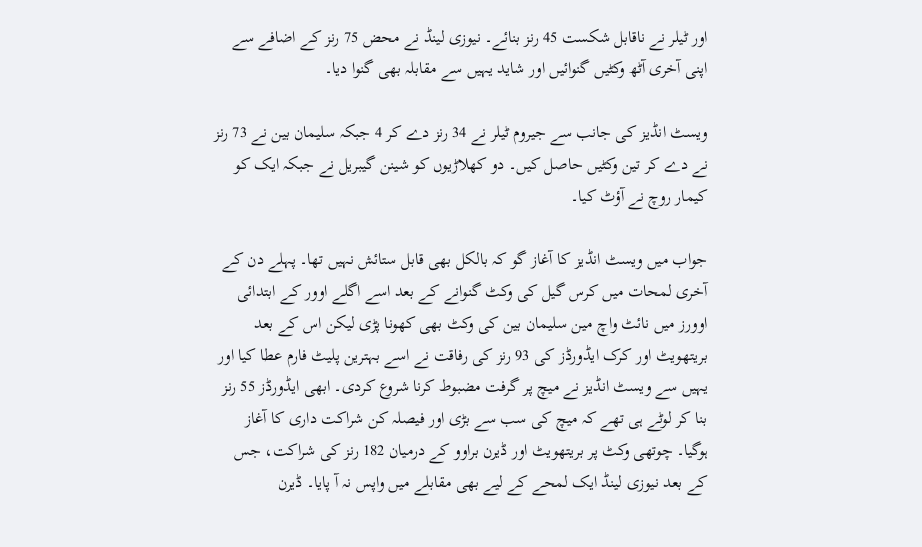اور ٹیلر نے ناقابل شکست 45 رنز بنائے۔ نیوزی لینڈ نے محض 75 رنز کے اضافے سے اپنی آخری آٹھ وکٹیں گنوائیں اور شاید یہیں سے مقابلہ بھی گنوا دیا۔

ویسٹ انڈیز کی جانب سے جیروم ٹیلر نے 34 رنز دے کر 4 جبکہ سلیمان بین نے 73 رنز نے دے کر تین وکٹیں حاصل کیں۔ دو کھلاڑیوں کو شینن گیبریل نے جبکہ ایک کو کیمار روچ نے آؤٹ کیا۔

جواب میں ویسٹ انڈیز کا آغاز گو کہ بالکل بھی قابل ستائش نہیں تھا۔ پہلے دن کے آخری لمحات میں کرس گیل کی وکٹ گنوانے کے بعد اسے اگلے اوور کے ابتدائی اوورز میں نائٹ واچ مین سلیمان بین کی وکٹ بھی کھونا پڑی لیکن اس کے بعد بریتھویٹ اور کرک ایڈورڈز کی 93 رنز کی رفاقت نے اسے بہترین پلیٹ فارم عطا کیا اور یہیں سے ویسٹ انڈیز نے میچ پر گرفت مضبوط کرنا شروع کردی۔ ابھی ایڈورڈز 55 رنز بنا کر لوٹے ہی تھے کہ میچ کی سب سے بڑی اور فیصلہ کن شراکت داری کا آغاز ہوگیا۔ چوتھی وکٹ پر بریتھویٹ اور ڈیرن براوو کے درمیان 182 رنز کی شراکت، جس کے بعد نیوزی لینڈ ایک لمحے کے لیے بھی مقابلے میں واپس نہ آ پایا۔ ڈیرن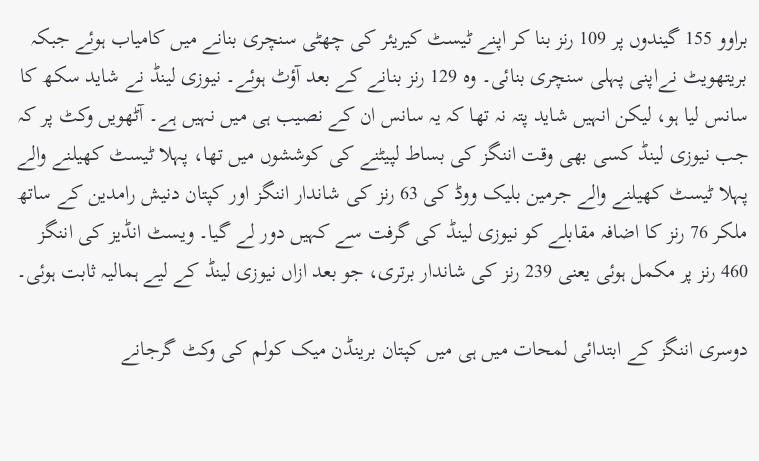براوو 155 گیندوں پر 109 رنز بنا کر اپنے ٹیسٹ کیریئر کی چھٹی سنچری بنانے میں کامیاب ہوئے جبکہ بریتھویٹ نےاپنی پہلی سنچری بنائی۔ وہ 129 رنز بنانے کے بعد آؤٹ ہوئے۔ نیوزی لینڈ نے شاید سکھ کا سانس لیا ہو، لیکن انہیں شاید پتہ نہ تھا کہ یہ سانس ان کے نصیب ہی میں نہیں ہے۔ آٹھویں وکٹ پر کہ جب نیوزی لینڈ کسی بھی وقت اننگز کی بساط لپیٹنے کی کوششوں میں تھا، پہلا ٹیسٹ کھیلنے والے پہلا ٹیسٹ کھیلنے والے جرمین بلیک ووڈ کی 63 رنز کی شاندار اننگز اور کپتان دنیش رامدین کے ساتھ ملکر 76 رنز کا اضافہ مقابلے کو نیوزی لینڈ کی گرفت سے کہیں دور لے گیا۔ ویسٹ انڈیز کی اننگز 460 رنز پر مکمل ہوئی یعنی 239 رنز کی شاندار برتری، جو بعد ازاں نیوزی لینڈ کے لیے ہمالیہ ثابت ہوئی۔

دوسری اننگز کے ابتدائی لمحات میں ہی میں کپتان برینڈن میک کولم کی وکٹ گرجانے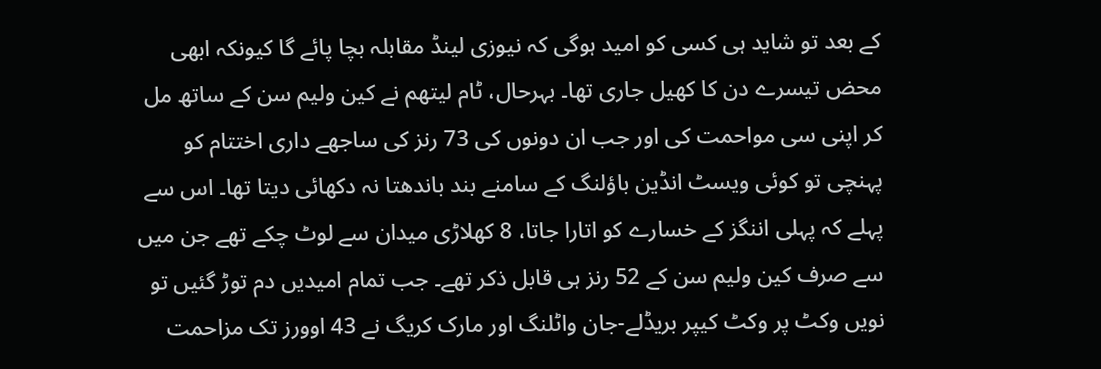کے بعد تو شاید ہی کسی کو امید ہوگی کہ نیوزی لینڈ مقابلہ بچا پائے گا کیونکہ ابھی محض تیسرے دن کا کھیل جاری تھا۔ بہرحال، ٹام لیتھم نے کین ولیم سن کے ساتھ مل کر اپنی سی مواحمت کی اور جب ان دونوں کی 73 رنز کی ساجھے داری اختتام کو پہنچی تو کوئی ویسٹ انڈین باؤلنگ کے سامنے بند باندھتا نہ دکھائی دیتا تھا۔ اس سے پہلے کہ پہلی اننگز کے خسارے کو اتارا جاتا، 8 کھلاڑی میدان سے لوٹ چکے تھے جن میں سے صرف کین ولیم سن کے 52 رنز ہی قابل ذکر تھے۔ جب تمام امیدیں دم توڑ گئیں تو نویں وکٹ پر وکٹ کیپر بریڈلے-جان واٹلنگ اور مارک کریگ نے 43 اوورز تک مزاحمت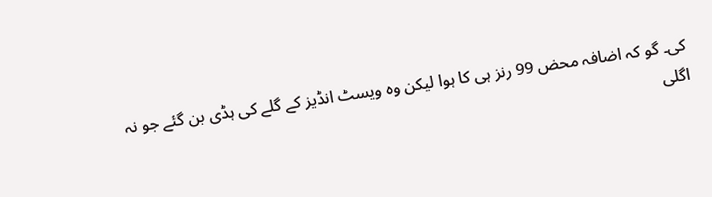کی۔ گو کہ اضافہ محض 99 رنز ہی کا ہوا لیکن وہ ویسٹ انڈیز کے گلے کی ہڈی بن گئے جو نہ اگلی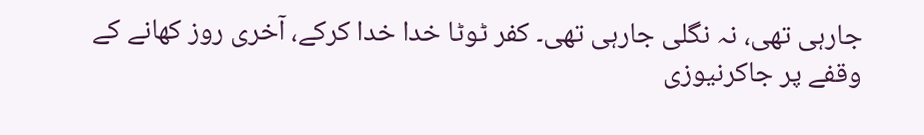جارہی تھی، نہ نگلی جارہی تھی۔ کفر ٹوٹا خدا خدا کرکے، آخری روز کھانے کے وقفے پر جاکرنیوزی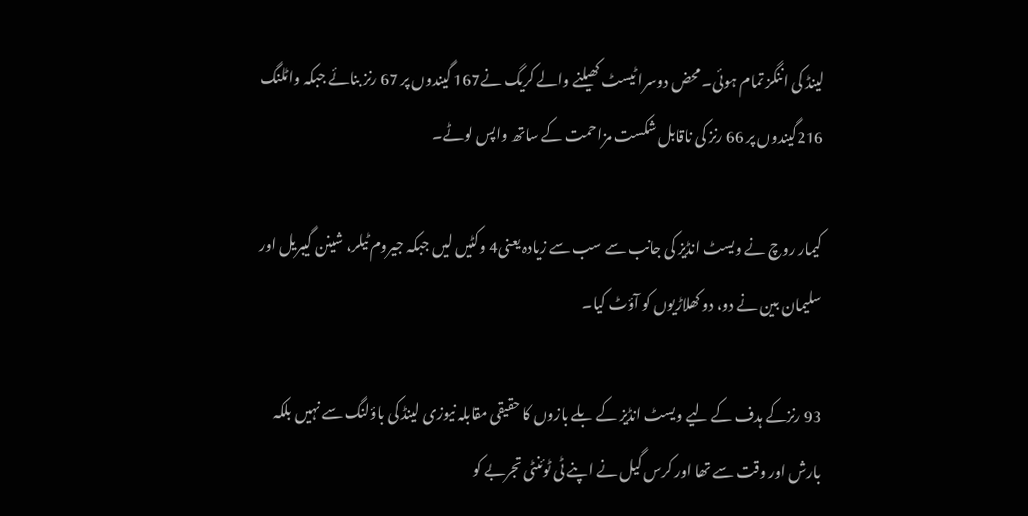لینڈ کی اننگز تمام ہوئی۔ محض دوسرا ٹیسٹ کھیلنے والے کریگ نے167 گیندوں پر 67 رنز بنائے جبکہ واٹلنگ 216گیندوں پر 66 رنز کی ناقابل شکست مزاحمت کے ساتھ واپس لوٹے۔

کیمار روچ نے ویسٹ انڈیز کی جانب سے سب سے زیادہ یعنی4 وکٹیں لیں جبکہ جیروم ٹیلر، شینن گیبریل اور سلیمان بین نے دو، دو کھلاڑیوں کو آؤٹ کیا۔

93 رنزکے ہدف کے لیے ویسٹ انڈیز کے بلے بازوں کا حقیقی مقابلہ نیوزی لینڈ کی باؤلنگ سے نہیں بلکہ بارش اور وقت سے تھا اور کرس گیل نے اپنے ٹی ٹوئنٹی تجربے کو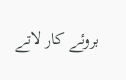بروئے کار لاتے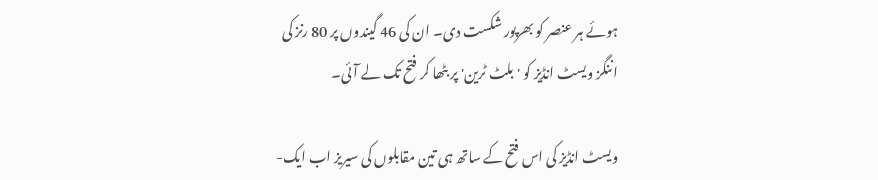ہوئے ہر عنصر کو بھرپور شکست دی۔ ان کی 46 گیندوں پر 80 رنز کی اننگز ویسٹ انڈیز کو 'بلٹ ٹرین' پر بٹھا کر فتح تک لے آئی۔

ویسٹ انڈیز کی اس فتح کے ساتھ ہی تین مقابلوں کی سیریز اب ایک-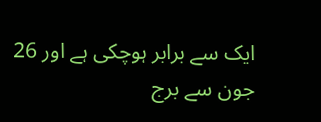ایک سے برابر ہوچکی ہے اور 26 جون سے برج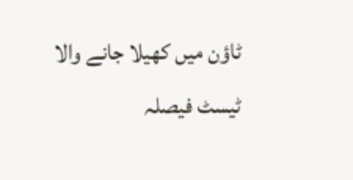ٹاؤن میں کھیلا جانے والا ٹیسٹ فیصلہ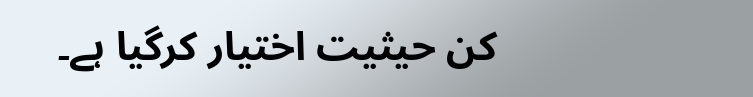کن حیثیت اختیار کرگیا ہے۔